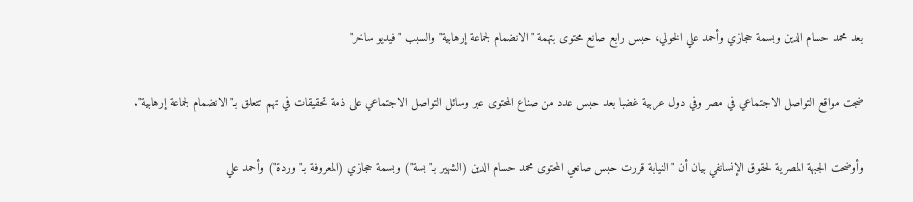بعد محمد حسام الدين وبسمة حجازي وأحمد علي الخولي، حبس رابع صانع محتوى بتهمة "الانضمام لجماعة إرهابية" والسبب "فيديو ساخر"

ضجت مواقع التواصل الاجتماعي في مصر وفي دول عربية غضبا بعد حبس عدد من صناع المحتوى عبر وسائل التواصل الاجتماعي على ذمة تحقيقات في تهم تتعلق بـ"الانضمام لجماعة إرهابية".

وأوضحت الجبهة المصرية لحقوق الإنسانفي بيان أن "النيابة قررت حبس صانعي المحتوى محمد حسام الدين (الشهير بـ"بسة") وبسمة حجازي (المعروفة بـ"وردة") وأحمد علي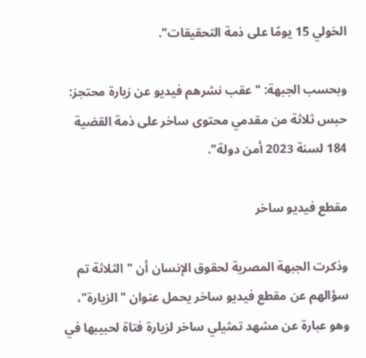الخولي 15 يومًا على ذمة التحقيقات".

وبحسب الجبهة: "عقب نشرهم فيديو عن زيارة محتجز: حبس ثلاثة من مقدمي محتوى ساخر على ذمة القضية 184 لسنة 2023 أمن دولة".

مقطع فيديو ساخر

وذكرت الجبهة المصرية لحقوق الإنسان أن "الثلاثة تم سؤالهم عن مقطع فيديو ساخر يحمل عنوان "الزيارة"، وهو عبارة عن مشهد تمثيلي ساخر لزيارة فتاة لحبيبها في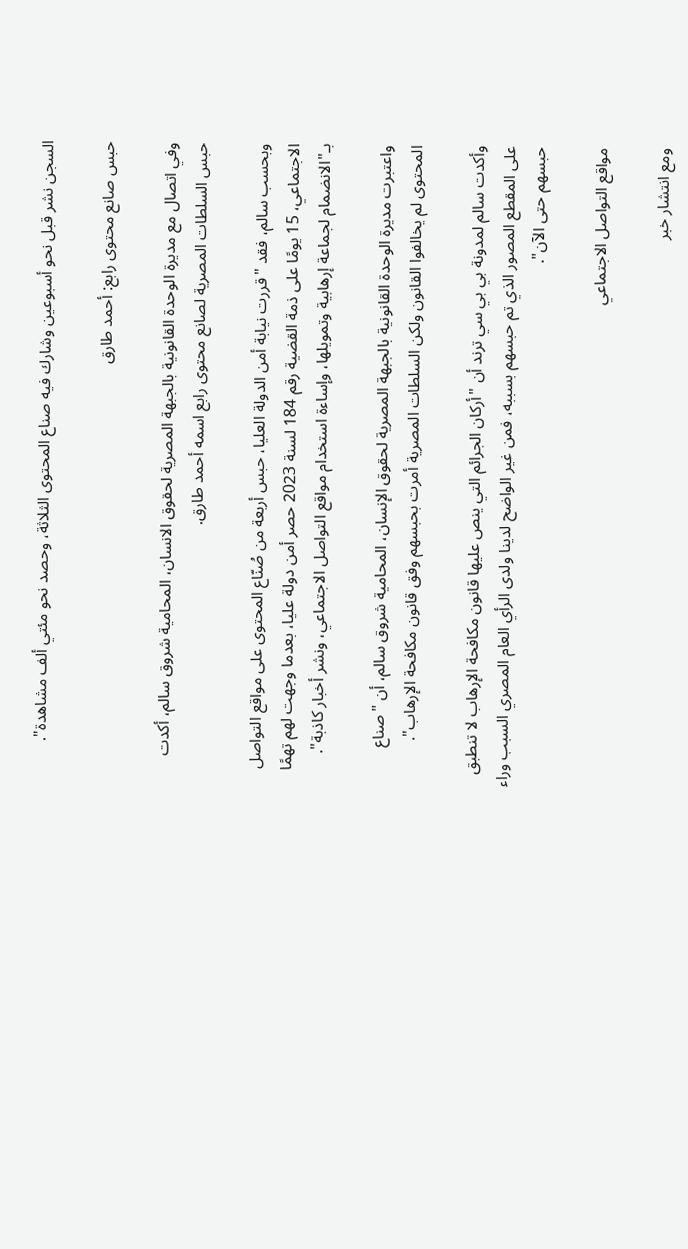السجن نشر قبل نحو أسبوعين وشارك فيه صناع المحتوى الثلاثة، وحصد نحو مئتي ألف مشاهدة".

حبس صانع محتوى رابع: أحمد طارق

وفي اتصال مع مديرة الوحدة القانونية بالجبهة المصرية لحقوق الانسان، المحامية شروق سالم، أكدت حبس السلطات المصرية لصانع محتوى رابع اسمه أحمد طارق.

وبحسب سالم، فقد "قررت نيابة أمن الدولة العليا، حبس أربعة من صُنّاع المحتوى على مواقع التواصل الاجتماعي، 15 يومًا على ذمة القضية رقم 184 لسنة 2023 حصر أمن دولة عليا، بعدما وجهت لهم تهمًا بـ"الانضمام لجماعة إرهابية وتمويلها، وإساءة استخدام مواقع التواصل الاجتماعي، ونشر أخبار كاذبة".

واعتبرت مديرة الوحدة القانونية بالجبهة المصرية لحقوق الإنسان، المحامية شروق سالم، أن "صناع المحتوى لم يخالفوا القانون ولكن السلطات المصرية أمرت بحبسهم وفق قانون مكافحة الإرهاب".

وأكدت سالم لمدونة بي بي سي ترند أن "أركان الجرائم التي ينص عليها قانون مكافحة الإرهاب لا تنطبق على المقطع المصور الذي تم حبسهم بسببه، فمن غير الواضح لدينا ولدى الرأي العام المصري السبب وراء حبسهم حتى الآن".

مواقع التواصل الاجتماعي

ومع انتشار خبر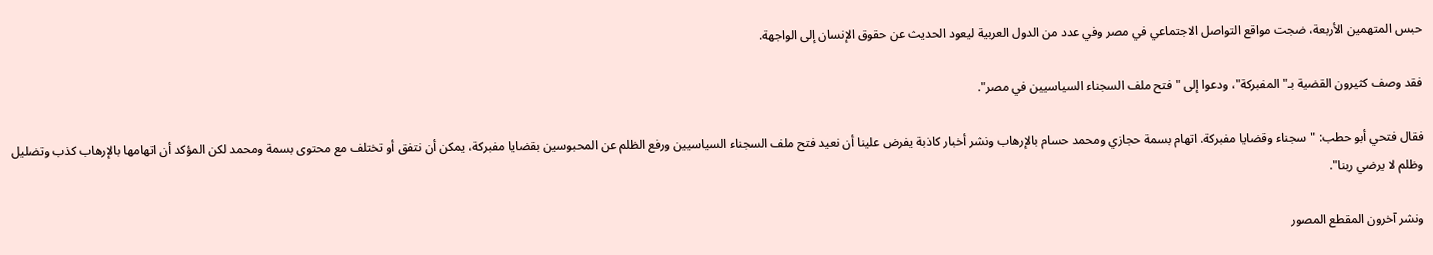حبس المتهمين الأربعة، ضجت مواقع التواصل الاجتماعي في مصر وفي عدد من الدول العربية ليعود الحديث عن حقوق الإنسان إلى الواجهة.

فقد وصف كثيرون القضية بـ"المفبركة"، ودعوا إلى "فتح ملف السجناء السياسيين في مصر".

فقال فتحي أبو حطب: "سجناء وقضايا مفبركة. اتهام بسمة حجازي ومحمد حسام بالإرهاب ونشر أخبار كاذبة يفرض علينا أن نعيد فتح ملف السجناء السياسيين ورفع الظلم عن المحبوسين بقضايا مفبركة، يمكن أن نتفق أو تختلف مع محتوى بسمة ومحمد لكن المؤكد أن اتهامها بالإرهاب كذب وتضليل وظلم لا يرضي ربنا".

ونشر آخرون المقطع المصور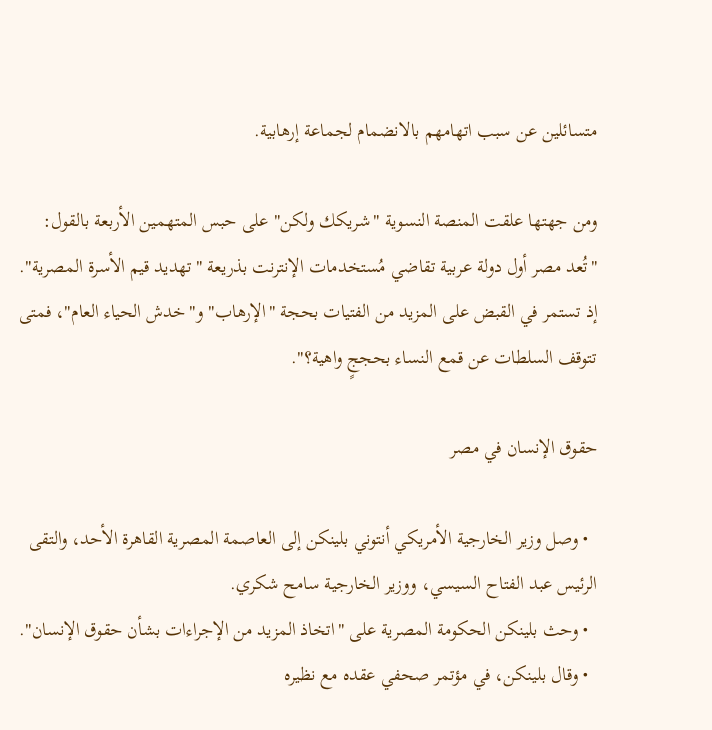متسائلين عن سبب اتهامهم بالانضمام لجماعة إرهابية.

ومن جهتها علقت المنصة النسوية "شريكك ولكن" على حبس المتهمين الأربعة بالقول: "تُعد مصر أول دولة عربية تقاضي مُستخدمات الإنترنت بذريعة "تهديد قيم الأسرة المصرية". إذ تستمر في القبض على المزيد من الفتيات بحجة "الإرهاب" و"خدش الحياء العام"، فمتى تتوقف السلطات عن قمع النساء بحججٍ واهية؟".

حقوق الإنسان في مصر

  • وصل وزير الخارجية الأمريكي أنتوني بلينكن إلى العاصمة المصرية القاهرة الأحد، والتقى الرئيس عبد الفتاح السيسي، ووزير الخارجية سامح شكري.
  • وحث بلينكن الحكومة المصرية على "اتخاذ المزيد من الإجراءات بشأن حقوق الإنسان".
  • وقال بلينكن، في مؤتمر صحفي عقده مع نظيره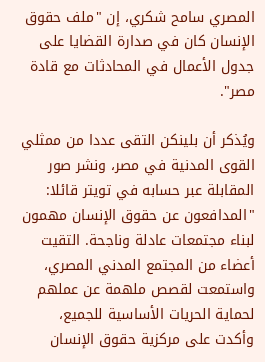المصري سامح شكري، إن "ملف حقوق الإنسان كان في صدارة القضايا على جدول الأعمال في المحادثات مع قادة مصر".

ويُذكر أن بلينكن التقى عددا من ممثلي القوى المدنية في مصر، ونشر صور المقابلة عبر حسابه في تويتر قائلا: "المدافعون عن حقوق الإنسان مهمون لبناء مجتمعات عادلة وناجحة. التقيت أعضاء من المجتمع المدني المصري، واستمعت لقصص ملهمة عن عملهم لحماية الحريات الأساسية للجميع، وأكدت على مركزية حقوق الإنسان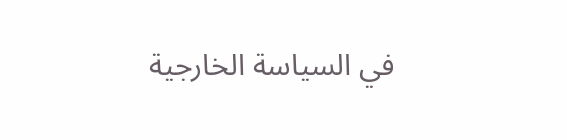في السياسة الخارجية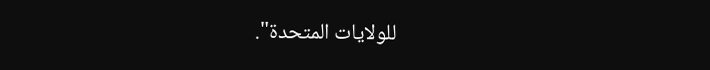للولايات المتحدة".